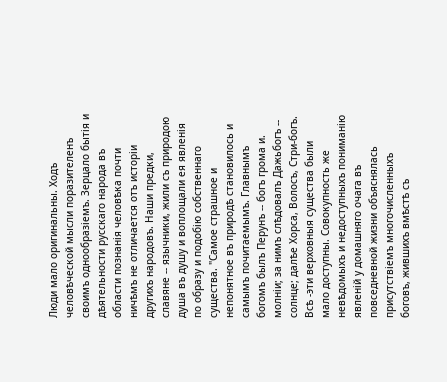Люди мало оригинальны. Ходъ человѣческой мысли поразителенъ своимъ однообразіемъ. Зерцало бытія и дѣятельности русскаго народа въ области познанія человѣка почти ничѣмъ не отличается отъ исторіи другихъ народовъ. Наши предки, славяне -- язычники, жили съ природою душа въ душу и воплощали ея явленія по образу и подобію собственнаго существа. "Самое страшное и непонятное въ природѣ становилось и самымъ почитаемымъ. Главнымъ богомъ былъ Перунъ -- богъ грома и. молніи; за нимъ слѣдовалъ Дажьбогъ -- солнце; далѣе Хорса, Волосъ, Стри-богъ. Всѣ -эти верховныя существа были мало доступны. Совокупность же невѣдомыхъ и недоступныхъ пониманію явленій у домашняго очага въ повседневной жизни объяснялась присутствіемъ многочисленныхъ боговъ, жившихъ вмѣстѣ съ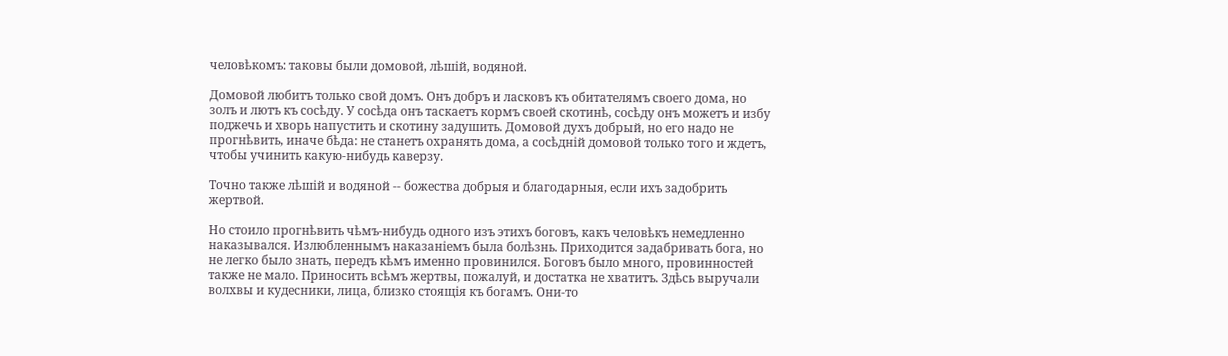человѣкомъ: таковы были домовой, лѣшій, водяной.

Домовой любитъ только свой домъ. Онъ добръ и ласковъ къ обитателямъ своего дома, но золъ и лютъ къ сосѣду. У сосѣда онъ таскаетъ кормъ своей скотинѣ, сосѣду онъ можетъ и избу поджечь и хворь напустить и скотину задушить. Домовой духъ добрый, но его надо не прогнѣвить, иначе бѣда: не станетъ охранять дома, а сосѣдній домовой только того и ждетъ, чтобы учинить какую-нибудь каверзу.

Точно также лѣшій и водяной -- божества добрыя и благодарныя, если ихъ задобрить жертвой.

Но стоило прогнѣвить чѣмъ-нибудь одного изъ этихъ боговъ, какъ человѣкъ немедленно наказывался. Излюбленнымъ наказаніемъ была болѣзнь. Приходится задабривать бога, но не легко было знать, передъ кѣмъ именно провинился. Боговъ было много, провинностей также не мало. Приносить всѣмъ жертвы, пожалуй, и достатка не хватитъ. Здѣсь выручали волхвы и кудесники, лица, близко стоящія къ богамъ. Они-то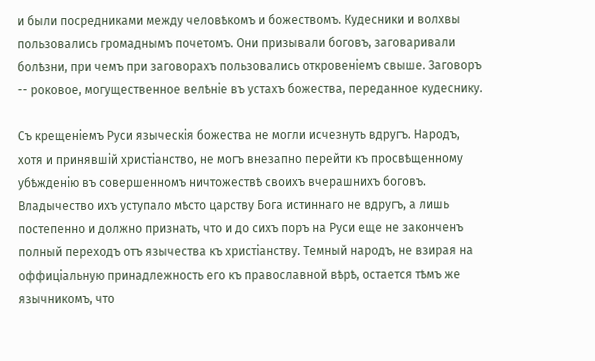и были посредниками между человѣкомъ и божествомъ. Кудесники и волхвы пользовались громаднымъ почетомъ. Они призывали боговъ, заговаривали болѣзни, при чемъ при заговорахъ пользовались откровеніемъ свыше. Заговоръ -- роковое, могущественное велѣніе въ устахъ божества, переданное кудеснику.

Съ крещеніемъ Руси языческія божества не могли исчезнуть вдругъ. Народъ, хотя и принявшій христіанство, не могъ внезапно перейти къ просвѣщенному убѣжденію въ совершенномъ ничтожествѣ своихъ вчерашнихъ боговъ. Владычество ихъ уступало мѣсто царству Бога истиннаго не вдругъ, а лишь постепенно и должно признать, что и до сихъ поръ на Руси еще не законченъ полный переходъ отъ язычества къ христіанству. Темный народъ, не взирая на оффиціальную принадлежность его къ православной вѣрѣ, остается тѣмъ же язычникомъ, что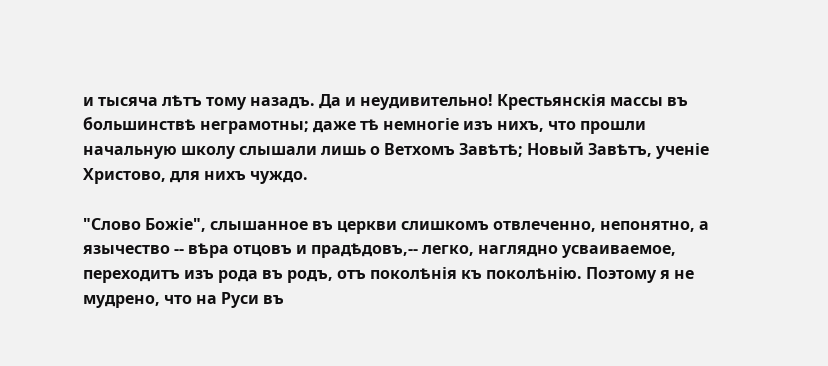и тысяча лѣтъ тому назадъ. Да и неудивительно! Крестьянскія массы въ большинствѣ неграмотны; даже тѣ немногіе изъ нихъ, что прошли начальную школу слышали лишь о Ветхомъ Завѣтѣ; Новый Завѣтъ, ученіе Христово, для нихъ чуждо.

"Слово Божіе", слышанное въ церкви слишкомъ отвлеченно, непонятно, а язычество -- вѣра отцовъ и прадѣдовъ,-- легко, наглядно усваиваемое, переходитъ изъ рода въ родъ, отъ поколѣнія къ поколѣнію. Поэтому я не мудрено, что на Руси въ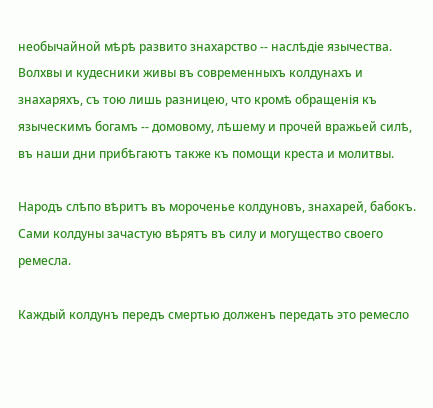необычайной мѣрѣ развито знахарство -- наслѣдіе язычества. Волхвы и кудесники живы въ современныхъ колдунахъ и знахаряхъ, съ тою лишь разницею, что кромѣ обращенія къ языческимъ богамъ -- домовому, лѣшему и прочей вражьей силѣ, въ наши дни прибѣгаютъ также къ помощи креста и молитвы.

Народъ слѣпо вѣритъ въ мороченье колдуновъ, знахарей, бабокъ. Сами колдуны зачастую вѣрятъ въ силу и могущество своего ремесла.

Каждый колдунъ передъ смертью долженъ передать это ремесло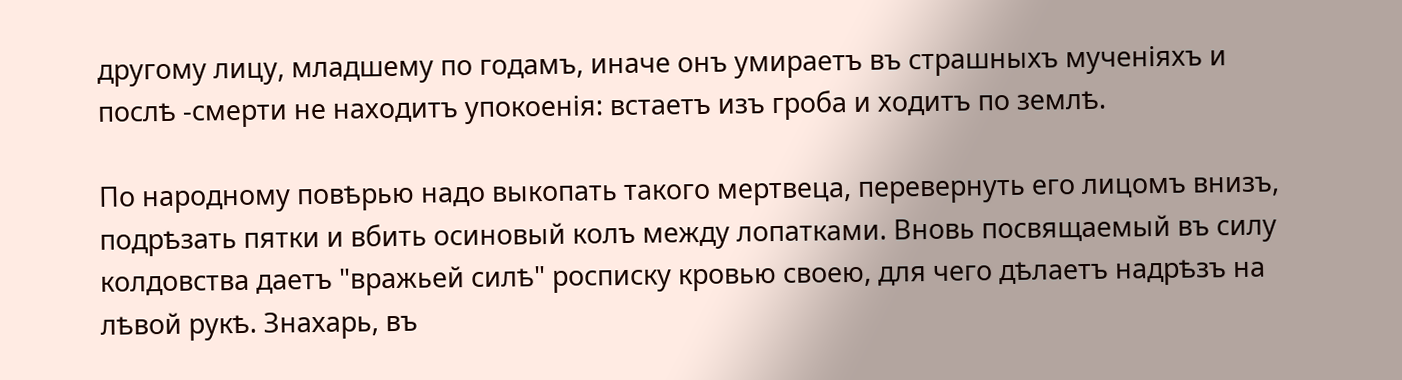другому лицу, младшему по годамъ, иначе онъ умираетъ въ страшныхъ мученіяхъ и послѣ -смерти не находитъ упокоенія: встаетъ изъ гроба и ходитъ по землѣ.

По народному повѣрью надо выкопать такого мертвеца, перевернуть его лицомъ внизъ, подрѣзать пятки и вбить осиновый колъ между лопатками. Вновь посвящаемый въ силу колдовства даетъ "вражьей силѣ" росписку кровью своею, для чего дѣлаетъ надрѣзъ на лѣвой рукѣ. Знахарь, въ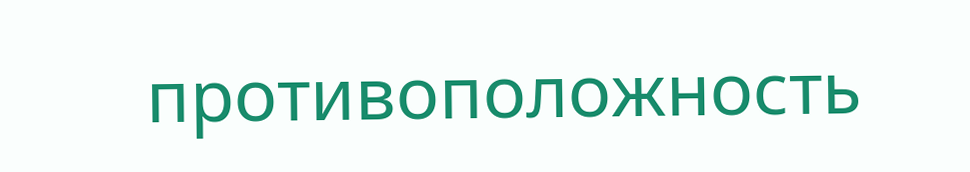противоположность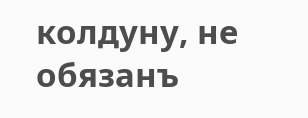колдуну, не обязанъ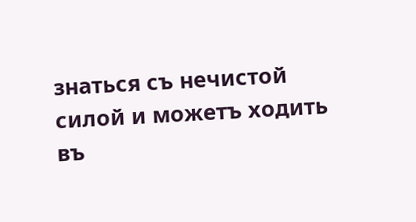знаться съ нечистой силой и можетъ ходить въ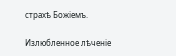страхѣ Божіемъ.

Излюбленное лѣченіе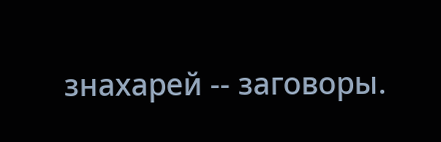знахарей -- заговоры.